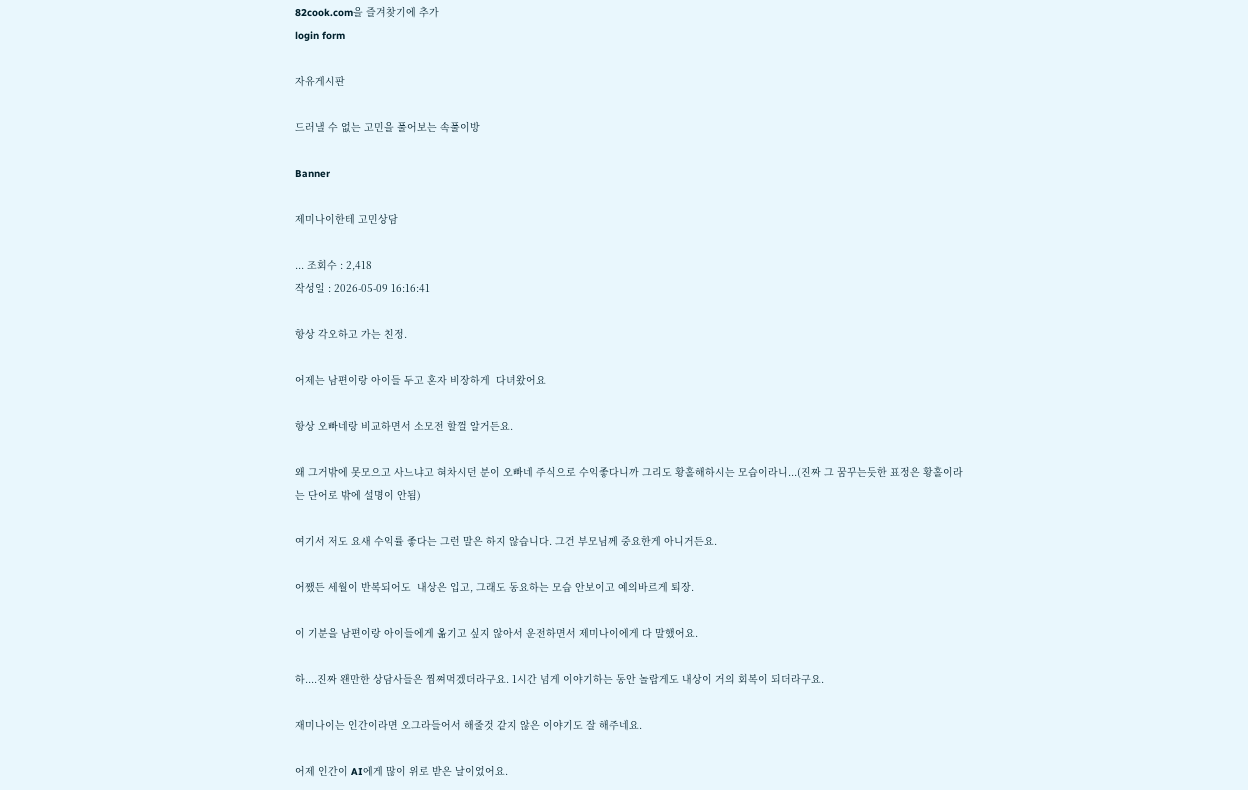82cook.com을 즐겨찾기에 추가
login form

자유게시판

드러낼 수 없는 고민을 풀어보는 속풀이방

Banner

제미나이한테 고민상담

... 조회수 : 2,418
작성일 : 2026-05-09 16:16:41

항상 각오하고 가는 친정.

어제는 남편이랑 아이들 두고 혼자 비장하게  다녀왔어요

항상 오빠네랑 비교하면서 소모전 할껄 알거든요.

왜 그거밖에 못모으고 사느냐고 혀차시던 분이 오빠네 주식으로 수익좋다니까 그리도 황홀해하시는 모습이라니...(진짜 그 꿈꾸는듯한 표정은 황홀이라는 단어로 밖에 설명이 안됨)

여기서 저도 요새 수익률 좋다는 그런 말은 하지 않습니다. 그건 부모님께 중요한게 아니거든요.

어쨌든 세월이 반복되어도  내상은 입고, 그래도 동요하는 모습 안보이고 예의바르게 퇴장.

이 기분을 남편이랑 아이들에게 옮기고 싶지 않아서 운전하면서 제미나이에게 다 말했어요.

하....진짜 왠만한 상담사들은 찜쪄먹겠더라구요. 1시간 넘게 이야기하는 동안 놀랍게도 내상이 거의 회복이 되더라구요.

재미나이는 인간이라면 오그라들어서 해줄것 같지 않은 이야기도 잘 해주네요.

어제 인간이 AI에게 많이 위로 받은 날이었어요.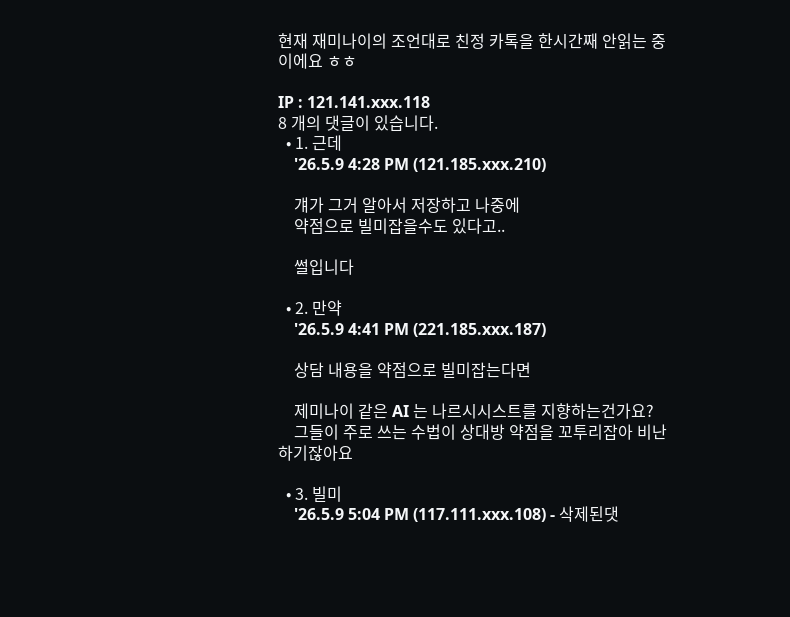현재 재미나이의 조언대로 친정 카톡을 한시간째 안읽는 중이에요 ㅎㅎ

IP : 121.141.xxx.118
8 개의 댓글이 있습니다.
  • 1. 근데
    '26.5.9 4:28 PM (121.185.xxx.210)

    걔가 그거 알아서 저장하고 나중에
    약점으로 빌미잡을수도 있다고..

    썰입니다

  • 2. 만약
    '26.5.9 4:41 PM (221.185.xxx.187)

    상담 내용을 약점으로 빌미잡는다면

    제미나이 같은 AI 는 나르시시스트를 지향하는건가요?
    그들이 주로 쓰는 수법이 상대방 약점을 꼬투리잡아 비난하기잖아요

  • 3. 빌미
    '26.5.9 5:04 PM (117.111.xxx.108) - 삭제된댓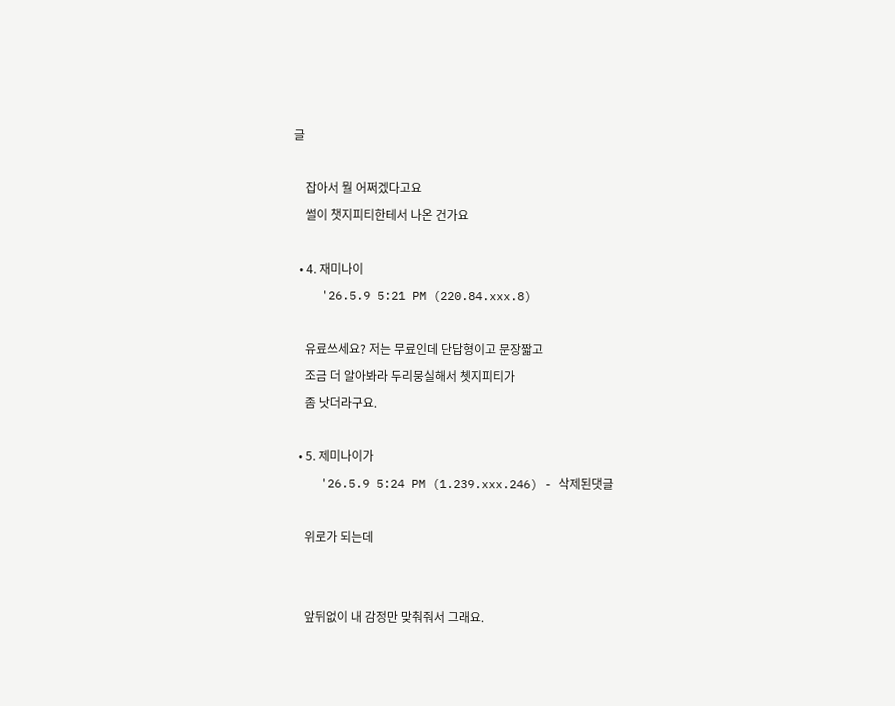글

    잡아서 뭘 어쩌겠다고요
    썰이 챗지피티한테서 나온 건가요

  • 4. 재미나이
    '26.5.9 5:21 PM (220.84.xxx.8)

    유료쓰세요? 저는 무료인데 단답형이고 문장짧고
    조금 더 알아봐라 두리뭉실해서 쳇지피티가
    좀 낫더라구요.

  • 5. 제미나이가
    '26.5.9 5:24 PM (1.239.xxx.246) - 삭제된댓글

    위로가 되는데


    앞뒤없이 내 감정만 맞춰줘서 그래요.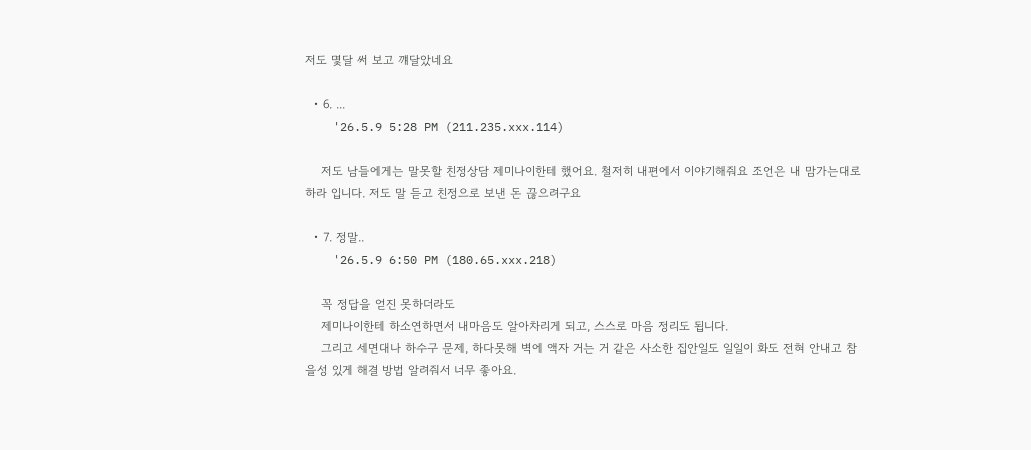저도 몇달 써 보고 꺠달았네요

  • 6. ...
    '26.5.9 5:28 PM (211.235.xxx.114)

    저도 남들에게는 말못할 친정상담 제미나이한테 했어요. 철저히 내편에서 이야기해줘요 조언은 내 맘가는대로 하라 입니다. 저도 말 듣고 친정으로 보낸 돈 끊으려구요

  • 7. 정말..
    '26.5.9 6:50 PM (180.65.xxx.218)

    꼭 정답을 얻진 못하더라도
    제미나이한테 하소연하면서 내마음도 알아차리게 되고, 스스로 마음 정리도 됩니다.
    그리고 세면대나 하수구 문제, 하다못해 벽에 액자 거는 거 같은 사소한 집안일도 일일이 화도 전혀 안내고 참을성 있게 해결 방법 알려줘서 너무 좋아요.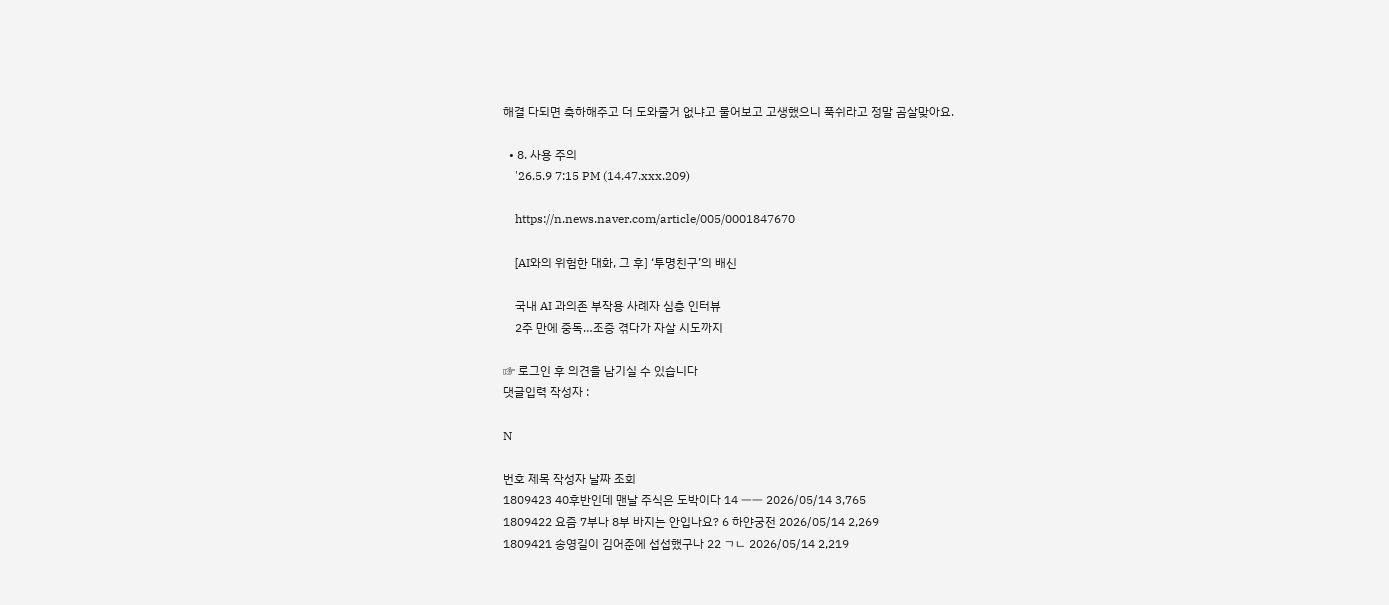해결 다되면 축하해주고 더 도와줄거 없냐고 물어보고 고생했으니 푹쉬라고 정말 곰살맞아요.

  • 8. 사용 주의
    '26.5.9 7:15 PM (14.47.xxx.209)

    https://n.news.naver.com/article/005/0001847670

    [AI와의 위험한 대화, 그 후] ‘투명친구’의 배신

    국내 AI 과의존 부작용 사례자 심층 인터뷰
    2주 만에 중독…조증 겪다가 자살 시도까지

☞ 로그인 후 의견을 남기실 수 있습니다
댓글입력 작성자 :

N

번호 제목 작성자 날짜 조회
1809423 40후반인데 맨날 주식은 도박이다 14 ㅡㅡ 2026/05/14 3,765
1809422 요즘 7부나 8부 바지는 안입나요? 6 하얀궁전 2026/05/14 2,269
1809421 송영길이 김어준에 섭섭했구나 22 ㄱㄴ 2026/05/14 2,219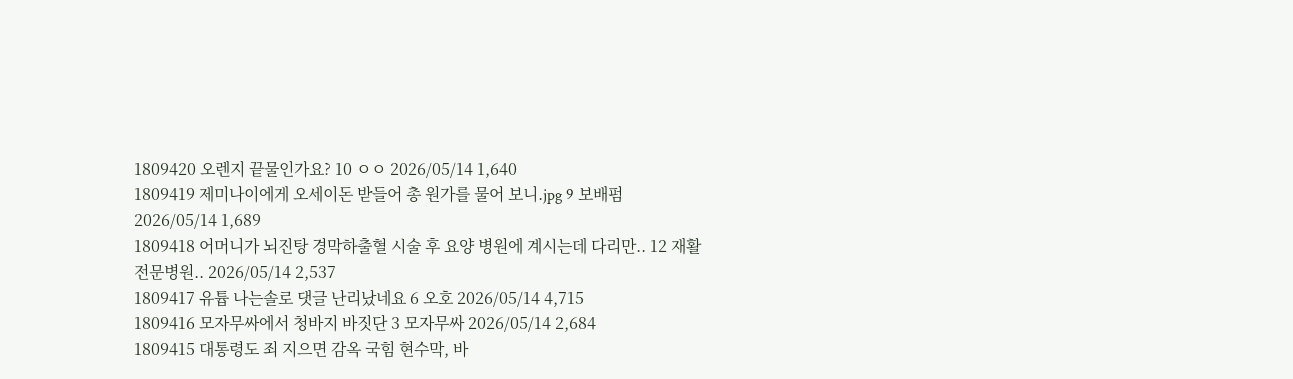1809420 오렌지 끝물인가요? 10 ㅇㅇ 2026/05/14 1,640
1809419 제미나이에게 오세이돈 받들어 총 원가를 물어 보니.jpg 9 보배펌 2026/05/14 1,689
1809418 어머니가 뇌진탕 경막하출혈 시술 후 요양 병원에 계시는데 다리만.. 12 재활전문병원.. 2026/05/14 2,537
1809417 유튭 나는솔로 댓글 난리났네요 6 오호 2026/05/14 4,715
1809416 모자무싸에서 청바지 바짓단 3 모자무싸 2026/05/14 2,684
1809415 대통령도 죄 지으면 감옥 국힘 현수막, 바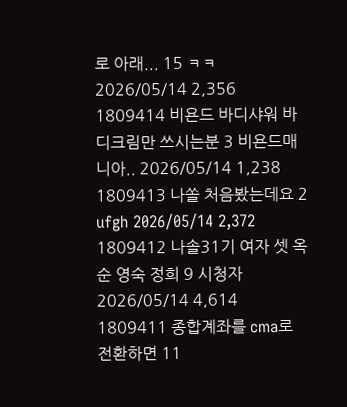로 아래... 15 ㅋㅋ 2026/05/14 2,356
1809414 비욘드 바디샤워 바디크림만 쓰시는분 3 비욘드매니아.. 2026/05/14 1,238
1809413 나쏠 처음봤는데요 2 ufgh 2026/05/14 2,372
1809412 나솔31기 여자 셋 옥순 영숙 정희 9 시청자 2026/05/14 4,614
1809411 종합계좌를 cma로 전환하면 11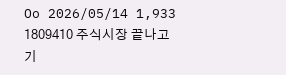Oo 2026/05/14 1,933
1809410 주식시장 끝나고 기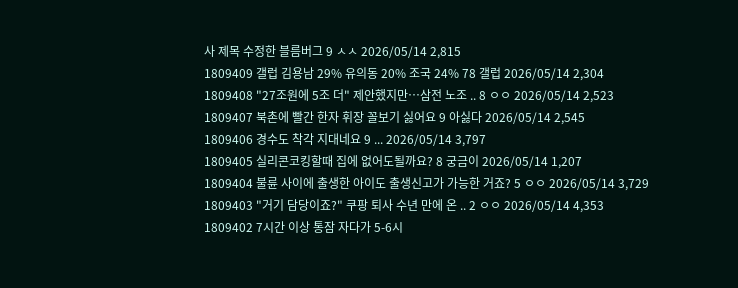사 제목 수정한 블름버그 9 ㅅㅅ 2026/05/14 2,815
1809409 갤럽 김용남 29% 유의동 20% 조국 24% 78 갤럽 2026/05/14 2,304
1809408 "27조원에 5조 더" 제안했지만…삼전 노조 .. 8 ㅇㅇ 2026/05/14 2,523
1809407 북촌에 빨간 한자 휘장 꼴보기 싫어요 9 아싫다 2026/05/14 2,545
1809406 경수도 착각 지대네요 9 ... 2026/05/14 3,797
1809405 실리콘코킹할때 집에 없어도될까요? 8 궁금이 2026/05/14 1,207
1809404 불륜 사이에 출생한 아이도 출생신고가 가능한 거죠? 5 ㅇㅇ 2026/05/14 3,729
1809403 "거기 담당이죠?" 쿠팡 퇴사 수년 만에 온 .. 2 ㅇㅇ 2026/05/14 4,353
1809402 7시간 이상 통잠 자다가 5-6시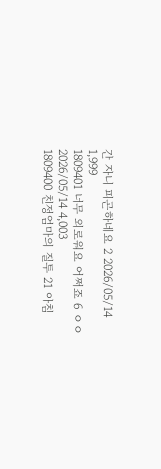간 자니 피곤하네요 2 2026/05/14 1,999
1809401 너무 외로워요 어쩌죠 6 ㅇㅇ 2026/05/14 4,003
1809400 친정엄마의 질투 21 아침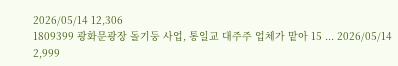2026/05/14 12,306
1809399 광화문광장 돌기둥 사업, 통일교 대주주 업체가 맡아 15 ... 2026/05/14 2,999